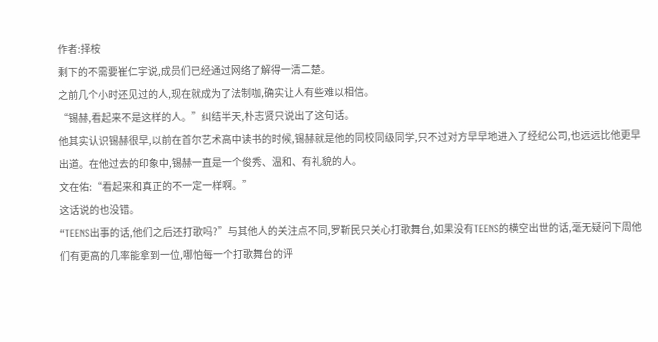作者:择桉
剩下的不需要崔仁宇说,成员们已经通过网络了解得一清二楚。
之前几个小时还见过的人,现在就成为了法制咖,确实让人有些难以相信。
“锡赫,看起来不是这样的人。”纠结半天,朴志贤只说出了这句话。
他其实认识锡赫很早,以前在首尔艺术高中读书的时候,锡赫就是他的同校同级同学,只不过对方早早地进入了经纪公司,也远远比他更早出道。在他过去的印象中,锡赫一直是一个俊秀、温和、有礼貌的人。
文在佑:“看起来和真正的不一定一样啊。”
这话说的也没错。
“TEENS出事的话,他们之后还打歌吗?”与其他人的关注点不同,罗靳民只关心打歌舞台,如果没有TEENS的横空出世的话,毫无疑问下周他们有更高的几率能拿到一位,哪怕每一个打歌舞台的评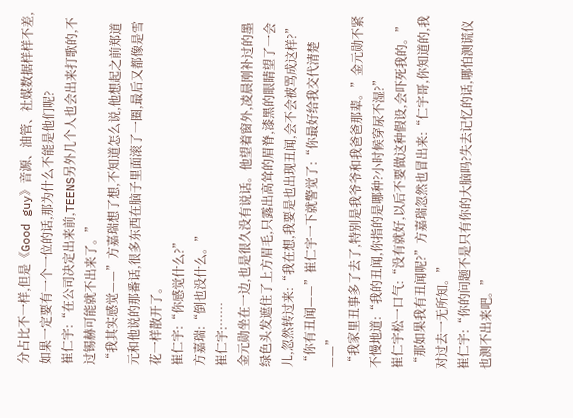分占比不一样,但是《Good guy》音源、油管、社媒数据样样不差,如果一定要有一个一位的话,那为什么不能是他们呢?
崔仁宇:“在公司决定出来前,TEENS另外几个人也会出来打歌的,不过锡赫可能就不出来了。”
“我其实感觉——”方嘉瑞想了想,不知道怎么说,他想起之前郑道元和他说的那番话,很多东西在脑子里面滚了一圈,最后又都像是雪花一样散开了。
崔仁宇:“你感觉什么?”
方嘉瑞:“倒也没什么。”
崔仁宇:……
金元勋坐在一边,也是很久没有说话。他望着窗外,凌晨刚补过的墨绿色头发遮住了上方眉毛,只露出高耸的眉脊,漆黑的眼睛望了一会儿,忽然转过来:“我在想,我要是也出现丑闻,会不会被骂成这样?”
“你有丑闻——”崔仁宇一下就警觉了:“你最好给我交代清楚——”
“我家里丑事多了去了,特别是我爷爷和我爸爸那辈。”金元勋不紧不慢地道:“我的丑闻,你指的是哪种?小时候穿尿不湿?”
崔仁宇松一口气:“没有就好,以后不要做这种假设,会吓死我的。”
“那如果我有丑闻呢?”方嘉瑞忽然也冒出来:“仁宇哥,你知道的,我对过去一无所知。”
崔仁宇:“你的问题不是只有你的大脑吗?失去记忆的话,哪怕测谎仪也测不出来吧。”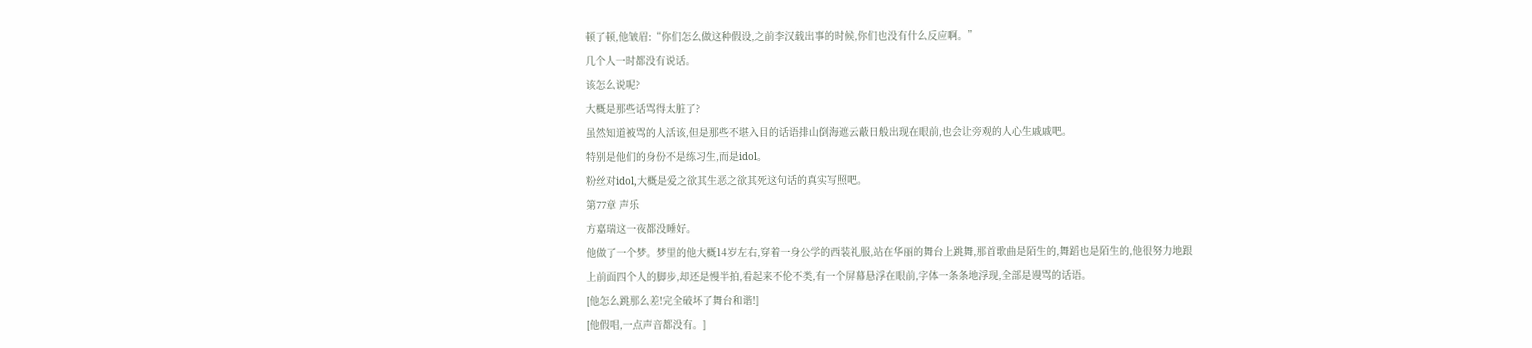顿了顿,他皱眉:“你们怎么做这种假设,之前李汉载出事的时候,你们也没有什么反应啊。”
几个人一时都没有说话。
该怎么说呢?
大概是那些话骂得太脏了?
虽然知道被骂的人活该,但是那些不堪入目的话语排山倒海遮云蔽日般出现在眼前,也会让旁观的人心生戚戚吧。
特别是他们的身份不是练习生,而是idol。
粉丝对idol,大概是爱之欲其生恶之欲其死这句话的真实写照吧。
第77章 声乐
方嘉瑞这一夜都没睡好。
他做了一个梦。梦里的他大概14岁左右,穿着一身公学的西装礼服,站在华丽的舞台上跳舞,那首歌曲是陌生的,舞蹈也是陌生的,他很努力地跟上前面四个人的脚步,却还是慢半拍,看起来不伦不类,有一个屏幕悬浮在眼前,字体一条条地浮现,全部是谩骂的话语。
[他怎么跳那么差!完全破坏了舞台和谐!]
[他假唱,一点声音都没有。]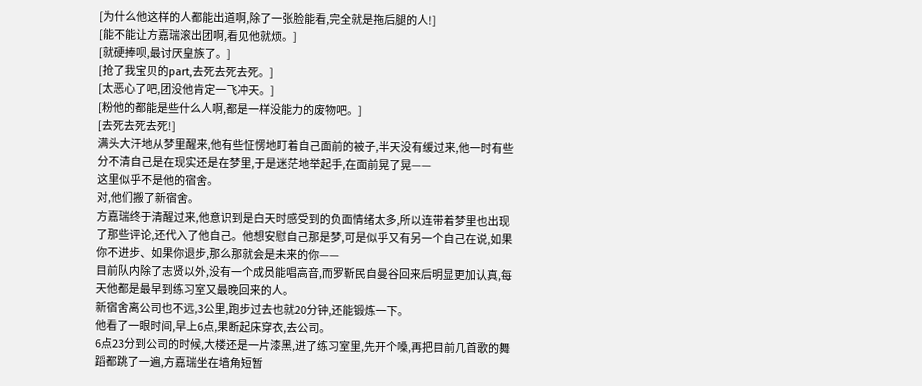[为什么他这样的人都能出道啊,除了一张脸能看,完全就是拖后腿的人!]
[能不能让方嘉瑞滚出团啊,看见他就烦。]
[就硬捧呗,最讨厌皇族了。]
[抢了我宝贝的part,去死去死去死。]
[太恶心了吧,团没他肯定一飞冲天。]
[粉他的都能是些什么人啊,都是一样没能力的废物吧。]
[去死去死去死!]
满头大汗地从梦里醒来,他有些怔愣地盯着自己面前的被子,半天没有缓过来,他一时有些分不清自己是在现实还是在梦里,于是迷茫地举起手,在面前晃了晃——
这里似乎不是他的宿舍。
对,他们搬了新宿舍。
方嘉瑞终于清醒过来,他意识到是白天时感受到的负面情绪太多,所以连带着梦里也出现了那些评论,还代入了他自己。他想安慰自己那是梦,可是似乎又有另一个自己在说,如果你不进步、如果你退步,那么那就会是未来的你——
目前队内除了志贤以外,没有一个成员能唱高音,而罗靳民自曼谷回来后明显更加认真,每天他都是最早到练习室又最晚回来的人。
新宿舍离公司也不远,3公里,跑步过去也就20分钟,还能锻炼一下。
他看了一眼时间,早上6点,果断起床穿衣,去公司。
6点23分到公司的时候,大楼还是一片漆黑,进了练习室里,先开个嗓,再把目前几首歌的舞蹈都跳了一遍,方嘉瑞坐在墙角短暂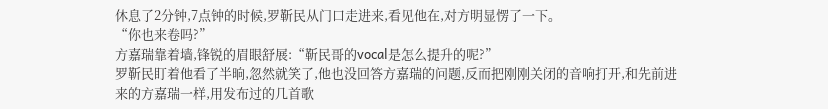休息了2分钟,7点钟的时候,罗靳民从门口走进来,看见他在,对方明显愣了一下。
“你也来卷吗?”
方嘉瑞靠着墙,锋锐的眉眼舒展:“靳民哥的vocal是怎么提升的呢?”
罗靳民盯着他看了半晌,忽然就笑了,他也没回答方嘉瑞的问题,反而把刚刚关闭的音响打开,和先前进来的方嘉瑞一样,用发布过的几首歌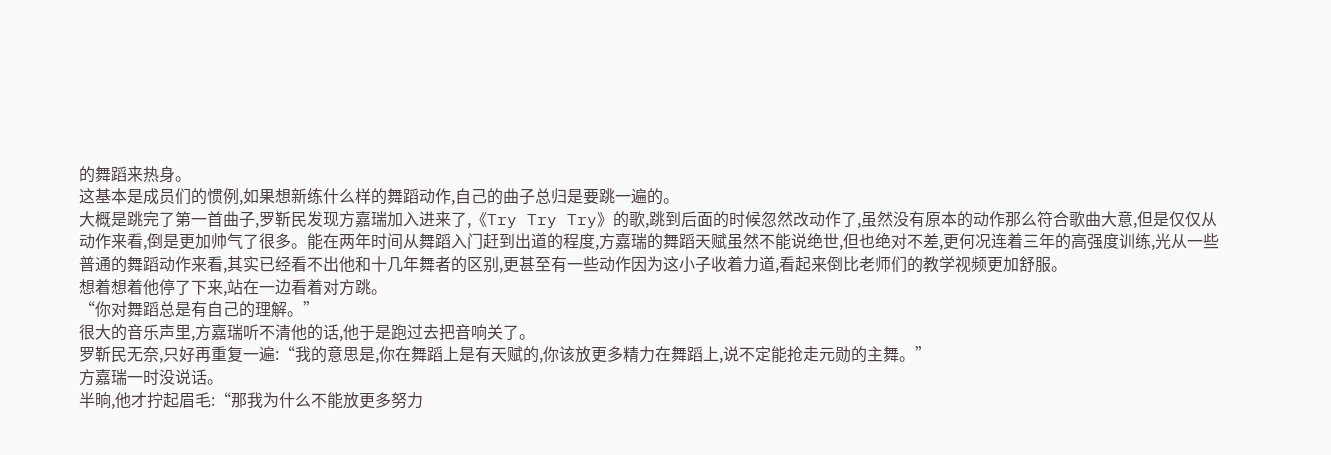的舞蹈来热身。
这基本是成员们的惯例,如果想新练什么样的舞蹈动作,自己的曲子总归是要跳一遍的。
大概是跳完了第一首曲子,罗靳民发现方嘉瑞加入进来了,《Try Try Try》的歌,跳到后面的时候忽然改动作了,虽然没有原本的动作那么符合歌曲大意,但是仅仅从动作来看,倒是更加帅气了很多。能在两年时间从舞蹈入门赶到出道的程度,方嘉瑞的舞蹈天赋虽然不能说绝世,但也绝对不差,更何况连着三年的高强度训练,光从一些普通的舞蹈动作来看,其实已经看不出他和十几年舞者的区别,更甚至有一些动作因为这小子收着力道,看起来倒比老师们的教学视频更加舒服。
想着想着他停了下来,站在一边看着对方跳。
“你对舞蹈总是有自己的理解。”
很大的音乐声里,方嘉瑞听不清他的话,他于是跑过去把音响关了。
罗靳民无奈,只好再重复一遍:“我的意思是,你在舞蹈上是有天赋的,你该放更多精力在舞蹈上,说不定能抢走元勋的主舞。”
方嘉瑞一时没说话。
半晌,他才拧起眉毛:“那我为什么不能放更多努力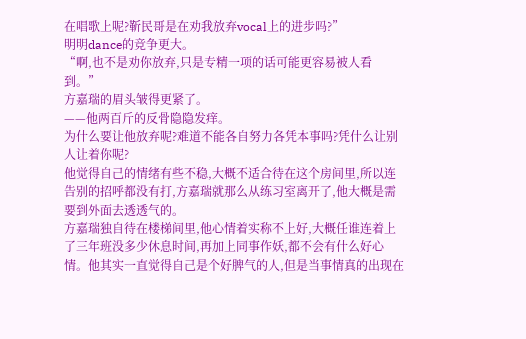在唱歌上呢?靳民哥是在劝我放弃vocal上的进步吗?”
明明dance的竞争更大。
“啊,也不是劝你放弃,只是专精一项的话可能更容易被人看到。”
方嘉瑞的眉头皱得更紧了。
——他两百斤的反骨隐隐发痒。
为什么要让他放弃呢?难道不能各自努力各凭本事吗?凭什么让别人让着你呢?
他觉得自己的情绪有些不稳,大概不适合待在这个房间里,所以连告别的招呼都没有打,方嘉瑞就那么从练习室离开了,他大概是需要到外面去透透气的。
方嘉瑞独自待在楼梯间里,他心情着实称不上好,大概任谁连着上了三年班没多少休息时间,再加上同事作妖,都不会有什么好心情。他其实一直觉得自己是个好脾气的人,但是当事情真的出现在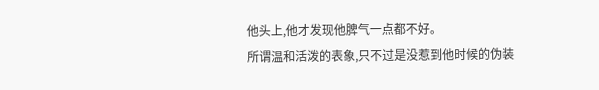他头上,他才发现他脾气一点都不好。
所谓温和活泼的表象,只不过是没惹到他时候的伪装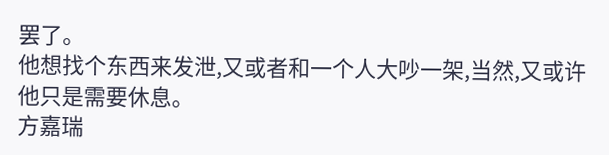罢了。
他想找个东西来发泄,又或者和一个人大吵一架,当然,又或许他只是需要休息。
方嘉瑞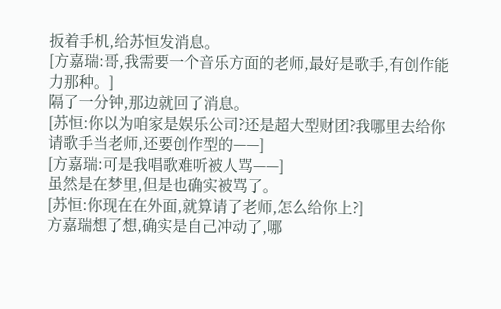扳着手机,给苏恒发消息。
[方嘉瑞:哥,我需要一个音乐方面的老师,最好是歌手,有创作能力那种。]
隔了一分钟,那边就回了消息。
[苏恒:你以为咱家是娱乐公司?还是超大型财团?我哪里去给你请歌手当老师,还要创作型的——]
[方嘉瑞:可是我唱歌难听被人骂——]
虽然是在梦里,但是也确实被骂了。
[苏恒:你现在在外面,就算请了老师,怎么给你上?]
方嘉瑞想了想,确实是自己冲动了,哪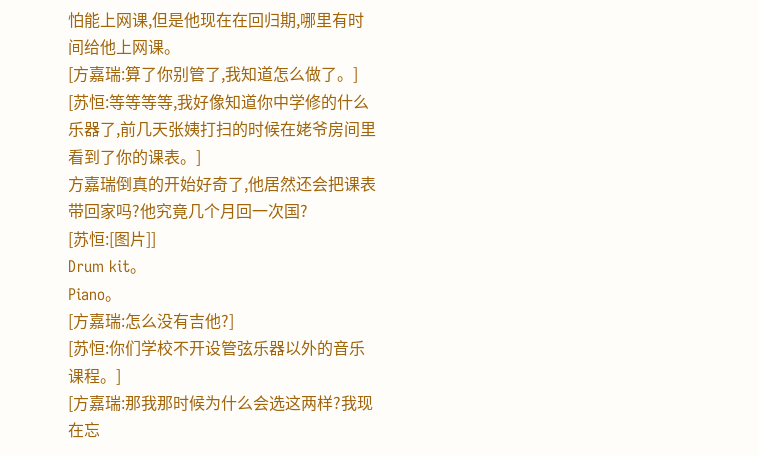怕能上网课,但是他现在在回归期,哪里有时间给他上网课。
[方嘉瑞:算了你别管了,我知道怎么做了。]
[苏恒:等等等等,我好像知道你中学修的什么乐器了,前几天张姨打扫的时候在姥爷房间里看到了你的课表。]
方嘉瑞倒真的开始好奇了,他居然还会把课表带回家吗?他究竟几个月回一次国?
[苏恒:[图片]]
Drum kit。
Piano。
[方嘉瑞:怎么没有吉他?]
[苏恒:你们学校不开设管弦乐器以外的音乐课程。]
[方嘉瑞:那我那时候为什么会选这两样?我现在忘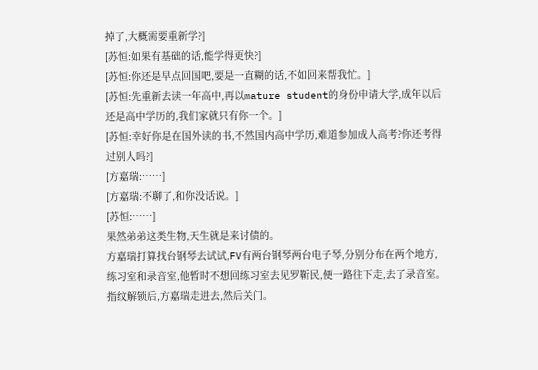掉了,大概需要重新学?]
[苏恒:如果有基础的话,能学得更快?]
[苏恒:你还是早点回国吧,要是一直糊的话,不如回来帮我忙。]
[苏恒:先重新去读一年高中,再以mature student的身份申请大学,成年以后还是高中学历的,我们家就只有你一个。]
[苏恒:幸好你是在国外读的书,不然国内高中学历,难道参加成人高考?你还考得过别人吗?]
[方嘉瑞:……]
[方嘉瑞:不聊了,和你没话说。]
[苏恒:……]
果然弟弟这类生物,天生就是来讨债的。
方嘉瑞打算找台钢琴去试试,FV有两台钢琴两台电子琴,分别分布在两个地方,练习室和录音室,他暂时不想回练习室去见罗靳民,便一路往下走,去了录音室。
指纹解锁后,方嘉瑞走进去,然后关门。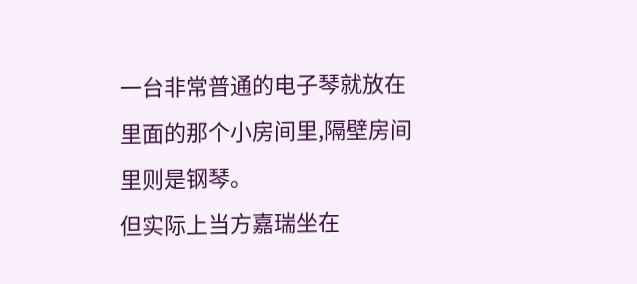一台非常普通的电子琴就放在里面的那个小房间里,隔壁房间里则是钢琴。
但实际上当方嘉瑞坐在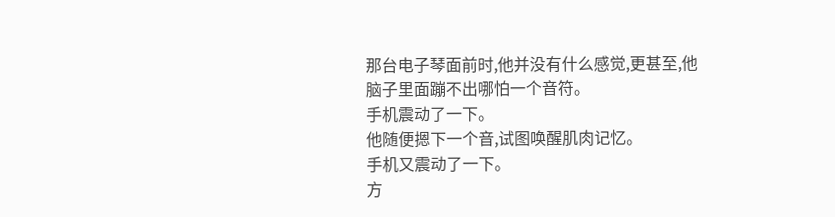那台电子琴面前时,他并没有什么感觉,更甚至,他脑子里面蹦不出哪怕一个音符。
手机震动了一下。
他随便摁下一个音,试图唤醒肌肉记忆。
手机又震动了一下。
方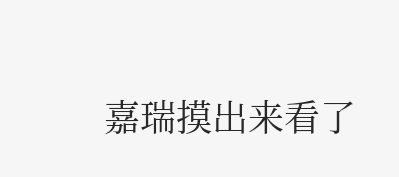嘉瑞摸出来看了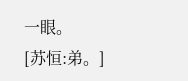一眼。
[苏恒:弟。]